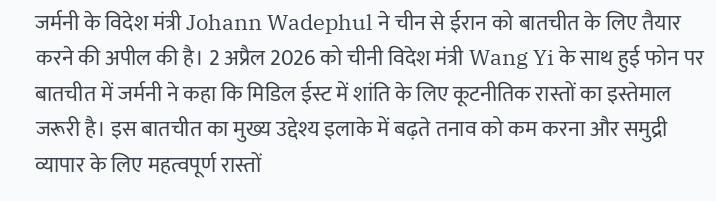जर्मनी के विदेश मंत्री Johann Wadephul ने चीन से ईरान को बातचीत के लिए तैयार करने की अपील की है। 2 अप्रैल 2026 को चीनी विदेश मंत्री Wang Yi के साथ हुई फोन पर बातचीत में जर्मनी ने कहा कि मिडिल ईस्ट में शांति के लिए कूटनीतिक रास्तों का इस्तेमाल जरूरी है। इस बातचीत का मुख्य उद्देश्य इलाके में बढ़ते तनाव को कम करना और समुद्री व्यापार के लिए महत्वपूर्ण रास्तों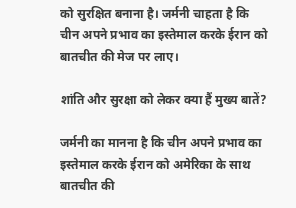को सुरक्षित बनाना है। जर्मनी चाहता है कि चीन अपने प्रभाव का इस्तेमाल करके ईरान को बातचीत की मेज पर लाए।

शांति और सुरक्षा को लेकर क्या हैं मुख्य बातें?

जर्मनी का मानना है कि चीन अपने प्रभाव का इस्तेमाल करके ईरान को अमेरिका के साथ बातचीत की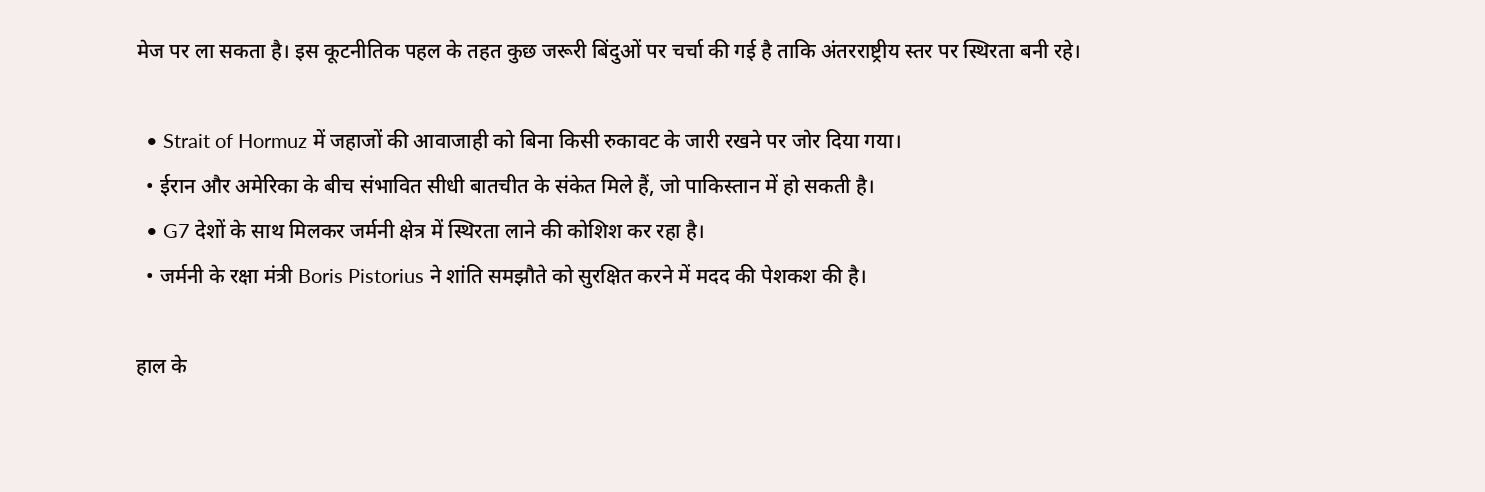मेज पर ला सकता है। इस कूटनीतिक पहल के तहत कुछ जरूरी बिंदुओं पर चर्चा की गई है ताकि अंतरराष्ट्रीय स्तर पर स्थिरता बनी रहे।

  • Strait of Hormuz में जहाजों की आवाजाही को बिना किसी रुकावट के जारी रखने पर जोर दिया गया।
  • ईरान और अमेरिका के बीच संभावित सीधी बातचीत के संकेत मिले हैं, जो पाकिस्तान में हो सकती है।
  • G7 देशों के साथ मिलकर जर्मनी क्षेत्र में स्थिरता लाने की कोशिश कर रहा है।
  • जर्मनी के रक्षा मंत्री Boris Pistorius ने शांति समझौते को सुरक्षित करने में मदद की पेशकश की है।

हाल के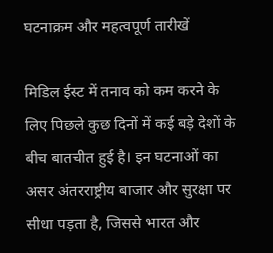घटनाक्रम और महत्वपूर्ण तारीखें

मिडिल ईस्ट में तनाव को कम करने के लिए पिछले कुछ दिनों में कई बड़े देशों के बीच बातचीत हुई है। इन घटनाओं का असर अंतरराष्ट्रीय बाजार और सुरक्षा पर सीधा पड़ता है, जिससे भारत और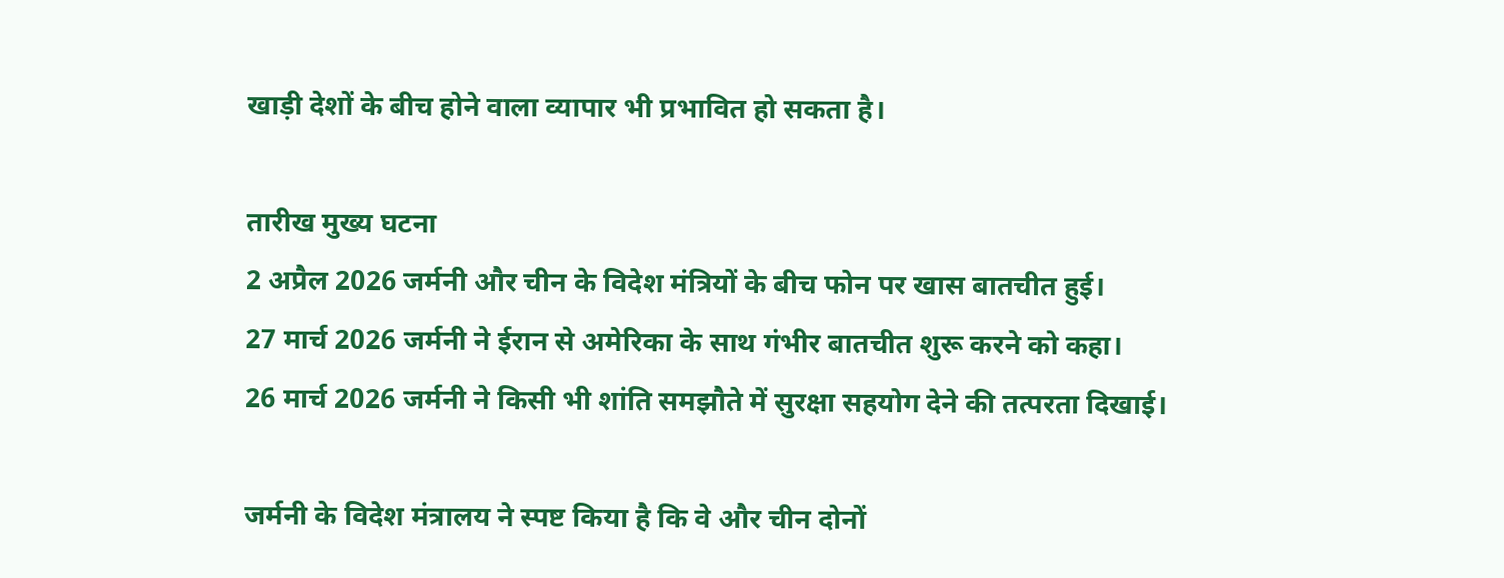खाड़ी देशों के बीच होने वाला व्यापार भी प्रभावित हो सकता है।

तारीख मुख्य घटना
2 अप्रैल 2026 जर्मनी और चीन के विदेश मंत्रियों के बीच फोन पर खास बातचीत हुई।
27 मार्च 2026 जर्मनी ने ईरान से अमेरिका के साथ गंभीर बातचीत शुरू करने को कहा।
26 मार्च 2026 जर्मनी ने किसी भी शांति समझौते में सुरक्षा सहयोग देने की तत्परता दिखाई।

जर्मनी के विदेश मंत्रालय ने स्पष्ट किया है कि वे और चीन दोनों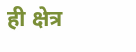ही क्षेत्र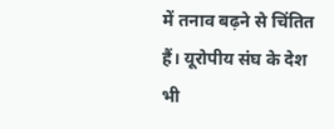में तनाव बढ़ने से चिंतित हैं। यूरोपीय संघ के देश भी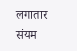लगातार संयम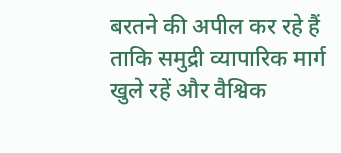बरतने की अपील कर रहे हैं ताकि समुद्री व्यापारिक मार्ग खुले रहें और वैश्विक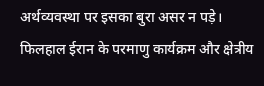अर्थव्यवस्था पर इसका बुरा असर न पड़े। फिलहाल ईरान के परमाणु कार्यक्रम और क्षेत्रीय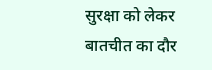सुरक्षा को लेकर बातचीत का दौर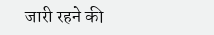जारी रहने की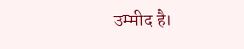उम्मीद है।